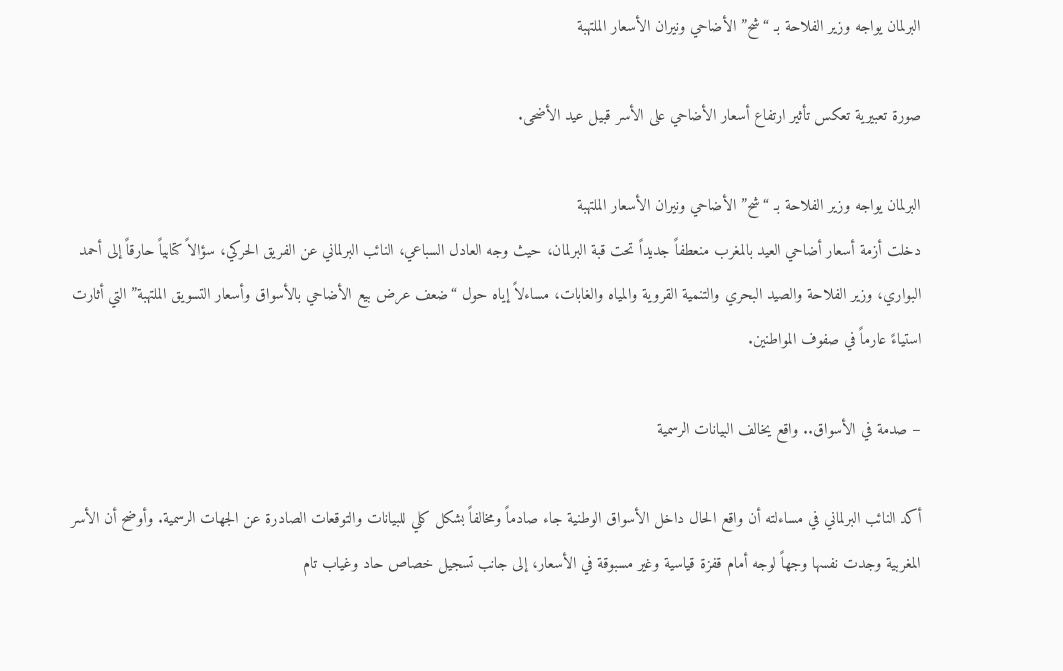البرلمان يواجه وزير الفلاحة بـ “شح” الأضاحي ونيران الأسعار الملتهبة

صورة تعبيرية تعكس تأثير ارتفاع أسعار الأضاحي على الأسر قبيل عيد الأضحى.

البرلمان يواجه وزير الفلاحة بـ “شح” الأضاحي ونيران الأسعار الملتهبة
دخلت أزمة أسعار أضاحي العيد بالمغرب منعطفاً جديداً تحت قبة البرلمان، حيث وجه العادل السباعي، النائب البرلماني عن الفريق الحركي، سؤالاً كتابياً حارقاً إلى أحمد البواري، وزير الفلاحة والصيد البحري والتنمية القروية والمياه والغابات، مساءلاً إياه حول “ضعف عرض بيع الأضاحي بالأسواق وأسعار التسويق الملتهبة” التي أثارت استياءً عارماً في صفوف المواطنين.

– صدمة في الأسواق.. واقع يخالف البيانات الرسمية

أكد النائب البرلماني في مساءلته أن واقع الحال داخل الأسواق الوطنية جاء صادماً ومخالفاً بشكل كلي للبيانات والتوقعات الصادرة عن الجهات الرسمية. وأوضح أن الأسر المغربية وجدت نفسها وجهاً لوجه أمام قفزة قياسية وغير مسبوقة في الأسعار، إلى جانب تسجيل خصاص حاد وغياب تام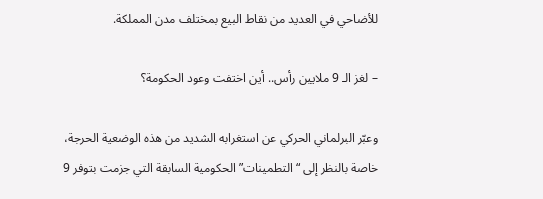للأضاحي في العديد من نقاط البيع بمختلف مدن المملكة.

– لغز الـ 9 ملايين رأس.. أين اختفت وعود الحكومة؟

وعبّر البرلماني الحركي عن استغرابه الشديد من هذه الوضعية الحرجة، خاصة بالنظر إلى “التطمينات” الحكومية السابقة التي جزمت بتوفر 9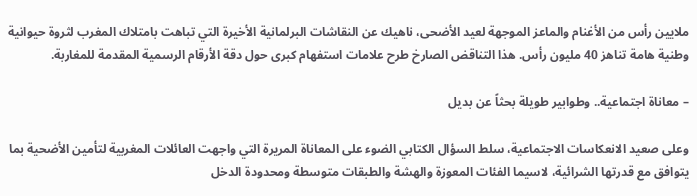ملايين رأس من الأغنام والماعز الموجهة لعيد الأضحى، ناهيك عن النقاشات البرلمانية الأخيرة التي تباهت بامتلاك المغرب لثروة حيوانية وطنية هامة تناهز 40 مليون رأس. هذا التناقض الصارخ طرح علامات استفهام كبرى حول دقة الأرقام الرسمية المقدمة للمغاربة.

– معاناة اجتماعية.. وطوابير طويلة بحثاً عن بديل

وعلى صعيد الانعكاسات الاجتماعية، سلط السؤال الكتابي الضوء على المعاناة المريرة التي واجهت العائلات المغربية لتأمين الأضحية بما يتوافق مع قدرتها الشرائية، لاسيما الفئات المعوزة والهشة والطبقات متوسطة ومحدودة الدخل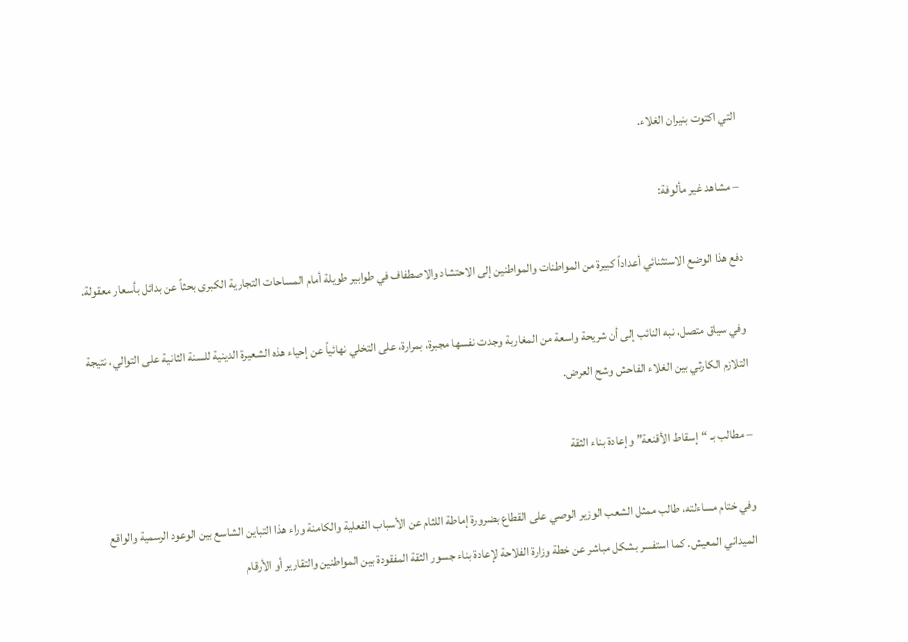التي اكتوت بنيران الغلاء.

– مشاهد غير مألوفة:

دفع هذا الوضع الاستثنائي أعداداً كبيرة من المواطنات والمواطنين إلى الاحتشاد والاصطفاف في طوابير طويلة أمام المساحات التجارية الكبرى بحثاً عن بدائل بأسعار معقولة.

وفي سياق متصل، نبه النائب إلى أن شريحة واسعة من المغاربة وجدت نفسها مجبرة، بمرارة، على التخلي نهائياً عن إحياء هذه الشعيرة الدينية للسنة الثانية على التوالي، نتيجة التلازم الكارثي بين الغلاء الفاحش وشح العرض.

– مطالب بـ “إسقاط الأقنعة” وإعادة بناء الثقة

وفي ختام مساءلته، طالب ممثل الشعب الوزير الوصي على القطاع بضرورة إماطة اللثام عن الأسباب الفعلية والكامنة وراء هذا التباين الشاسع بين الوعود الرسمية والواقع الميداني المعيش. كما استفسر بشكل مباشر عن خطة وزارة الفلاحة لإعادة بناء جسور الثقة المفقودة بين المواطنين والتقارير أو الأرقام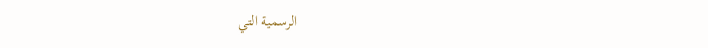الرسمية التي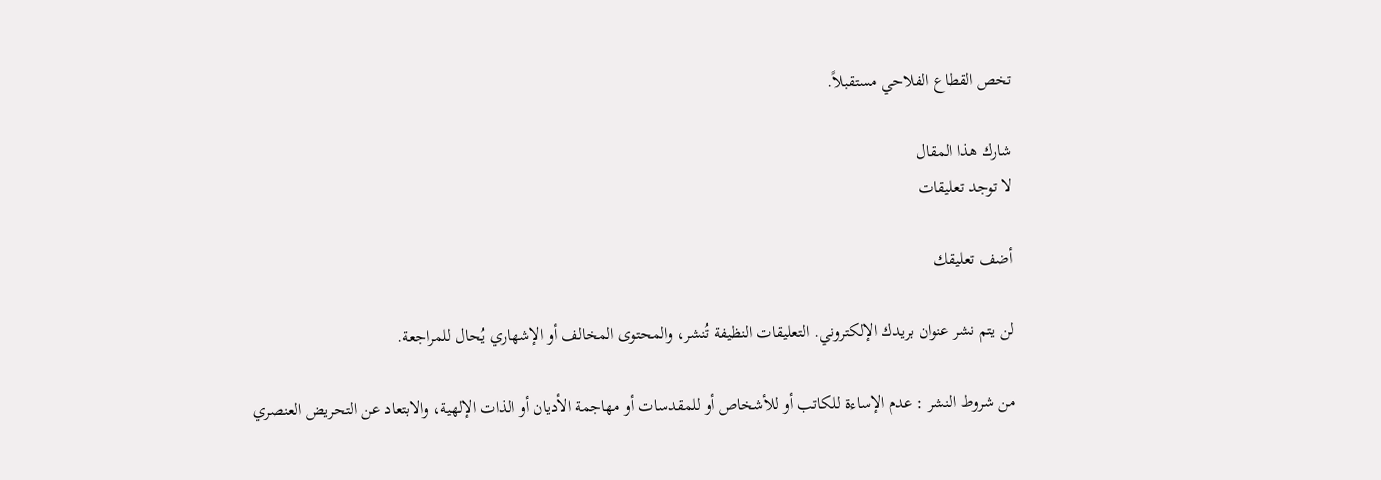تخص القطاع الفلاحي مستقبلاً.

شارك هذا المقال
لا توجد تعليقات

أضف تعليقك

لن يتم نشر عنوان بريدك الإلكتروني. التعليقات النظيفة تُنشر، والمحتوى المخالف أو الإشهاري يُحال للمراجعة.

من شروط النشر : عدم الإساءة للكاتب أو للأشخاص أو للمقدسات أو مهاجمة الأديان أو الذات الإلهية، والابتعاد عن التحريض العنصري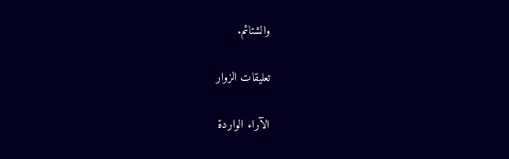والشتائم.

تعليقات الزوار

الآراء الواردة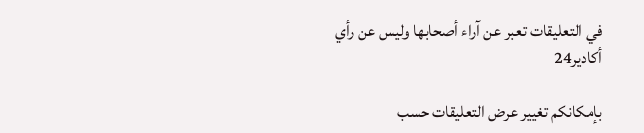في التعليقات تعبر عن آراء أصحابها وليس عن رأي أكادير24

بإمكانكم تغيير عرض التعليقات حسب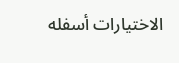الاختيارات أسفله